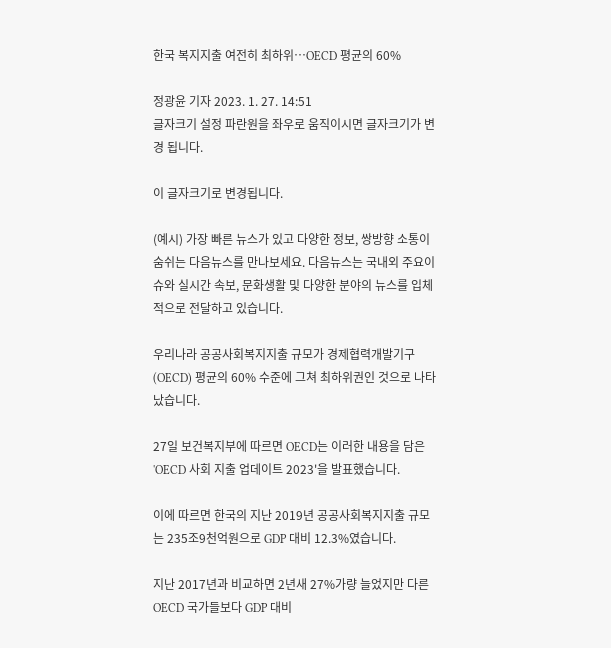한국 복지지출 여전히 최하위…OECD 평균의 60%

정광윤 기자 2023. 1. 27. 14:51
글자크기 설정 파란원을 좌우로 움직이시면 글자크기가 변경 됩니다.

이 글자크기로 변경됩니다.

(예시) 가장 빠른 뉴스가 있고 다양한 정보, 쌍방향 소통이 숨쉬는 다음뉴스를 만나보세요. 다음뉴스는 국내외 주요이슈와 실시간 속보, 문화생활 및 다양한 분야의 뉴스를 입체적으로 전달하고 있습니다.

우리나라 공공사회복지지출 규모가 경제협력개발기구(OECD) 평균의 60% 수준에 그쳐 최하위권인 것으로 나타났습니다.

27일 보건복지부에 따르면 OECD는 이러한 내용을 담은 'OECD 사회 지출 업데이트 2023'을 발표했습니다.

이에 따르면 한국의 지난 2019년 공공사회복지지출 규모는 235조9천억원으로 GDP 대비 12.3%였습니다.

지난 2017년과 비교하면 2년새 27%가량 늘었지만 다른 OECD 국가들보다 GDP 대비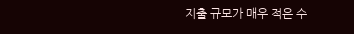지출 규모가 매우 적은 수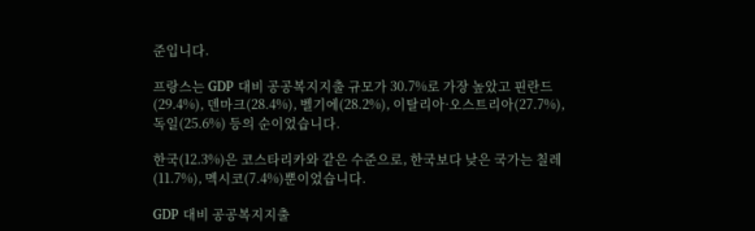준입니다.

프랑스는 GDP 대비 공공복지지출 규모가 30.7%로 가장 높았고 핀란드(29.4%), 덴마크(28.4%), 벨기에(28.2%), 이탈리아·오스트리아(27.7%), 독일(25.6%) 등의 순이었습니다.

한국(12.3%)은 코스타리카와 같은 수준으로, 한국보다 낮은 국가는 칠레(11.7%), 멕시코(7.4%)뿐이었습니다.

GDP 대비 공공복지지출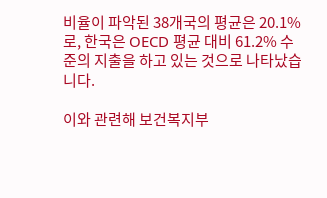비율이 파악된 38개국의 평균은 20.1%로, 한국은 OECD 평균 대비 61.2% 수준의 지출을 하고 있는 것으로 나타났습니다.

이와 관련해 보건복지부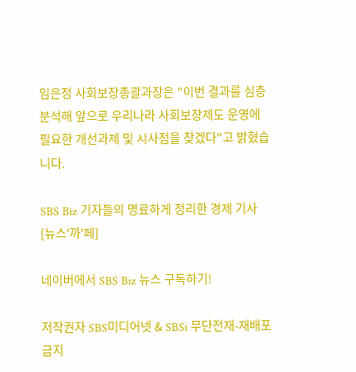임은정 사회보장총괄과장은 "이번 결과를 심층 분석해 앞으로 우리나라 사회보장제도 운영에 필요한 개선과제 및 시사점을 찾겠다"고 밝혔습니다.

SBS Biz 기자들의 명료하게 정리한 경제 기사 [뉴스'까'페]

네이버에서 SBS Biz 뉴스 구독하기!

저작권자 SBS미디어넷 & SBSi 무단전재-재배포 금지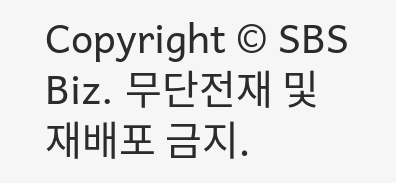Copyright © SBS Biz. 무단전재 및 재배포 금지.